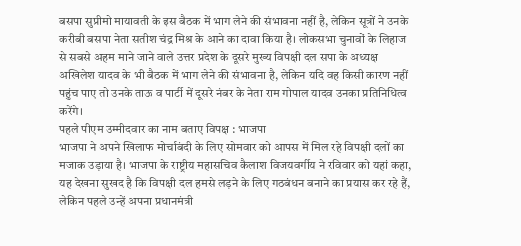बसपा सुप्रीमो मायावती के इस बैठक में भाग लेने की संभावना नहीं है, लेकिन सूत्रों ने उनके करीबी बसपा नेता सतीश चंद्र मिश्र के आने का दावा किया है। लोकसभा चुनावों के लिहाज से सबसे अहम माने जाने वाले उत्तर प्रदेश के दूसरे मुख्य विपक्षी दल सपा के अध्यक्ष अखिलेश यादव के भी बैठक में भाग लेने की संभावना है, लेकिन यदि वह किसी कारण नहीं पहुंच पाए तो उनके ताऊ व पार्टी में दूसरे नंबर के नेता राम गोपाल यादव उनका प्रतिनिधित्व करेंगे।
पहले पीएम उम्मीदवार का नाम बताए विपक्ष : भाजपा
भाजपा ने अपने खिलाफ मोर्चाबंदी के लिए सोमवार को आपस में मिल रहे विपक्षी दलों का मजाक उड़ाया है। भाजपा के राष्ट्रीय महासचिव कैलाश विजयवर्गीय ने रविवार को यहां कहा, यह देखना सुखद है कि विपक्षी दल हमसे लड़ने के लिए गठबंधन बनाने का प्रयास कर रहे हैं, लेकिन पहले उन्हें अपना प्रधानमंत्री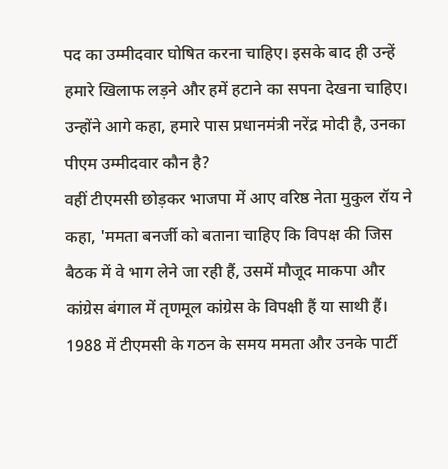पद का उम्मीदवार घोषित करना चाहिए। इसके बाद ही उन्हें हमारे खिलाफ लड़ने और हमें हटाने का सपना देखना चाहिए। उन्होंने आगे कहा, हमारे पास प्रधानमंत्री नरेंद्र मोदी है, उनका पीएम उम्मीदवार कौन है?
वहीं टीएमसी छोड़कर भाजपा में आए वरिष्ठ नेता मुकुल रॉय ने कहा, 'ममता बनर्जी को बताना चाहिए कि विपक्ष की जिस बैठक में वे भाग लेने जा रही हैं, उसमें मौजूद माकपा और कांग्रेस बंगाल में तृणमूल कांग्रेस के विपक्षी हैं या साथी हैं। 1988 में टीएमसी के गठन के समय ममता और उनके पार्टी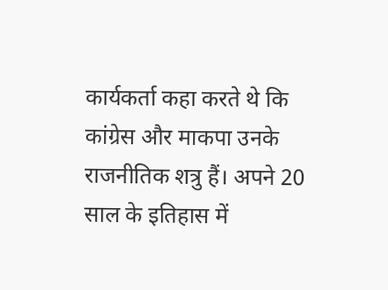कार्यकर्ता कहा करते थे कि कांग्रेस और माकपा उनके राजनीतिक शत्रु हैं। अपने 20 साल के इतिहास में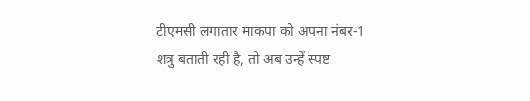टीएमसी लगातार माकपा को अपना नंबर-1 शत्रु बताती रही है, तो अब उन्हें स्पष्ट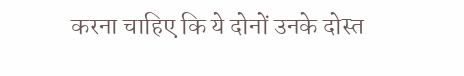करना चाहिए कि ये दोनों उनके दोस्त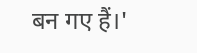बन गए हैं।'